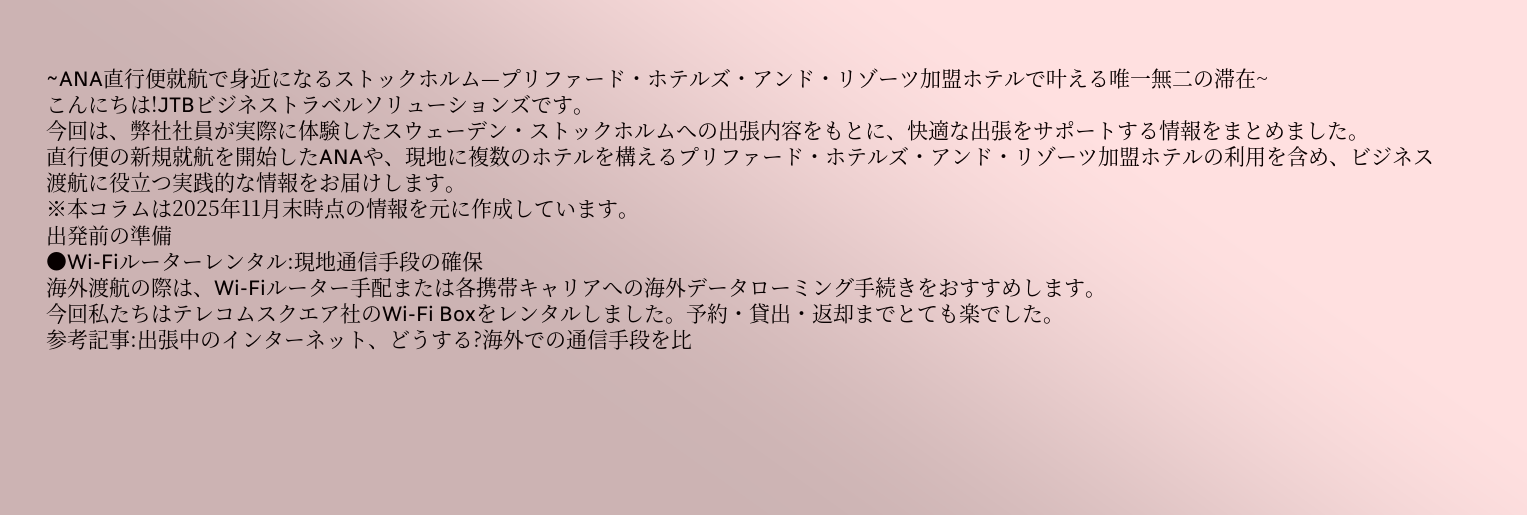~ANA直行便就航で身近になるストックホルム—プリファード・ホテルズ・アンド・リゾーツ加盟ホテルで叶える唯一無二の滞在~
こんにちは!JTBビジネストラベルソリューションズです。
今回は、弊社社員が実際に体験したスウェーデン・ストックホルムへの出張内容をもとに、快適な出張をサポートする情報をまとめました。
直行便の新規就航を開始したANAや、現地に複数のホテルを構えるプリファード・ホテルズ・アンド・リゾーツ加盟ホテルの利用を含め、ビジネス渡航に役立つ実践的な情報をお届けします。
※本コラムは2025年11月末時点の情報を元に作成しています。
出発前の準備
●Wi-Fiルーターレンタル:現地通信手段の確保
海外渡航の際は、Wi-Fiルーター手配または各携帯キャリアへの海外データローミング手続きをおすすめします。
今回私たちはテレコムスクエア社のWi-Fi Boxをレンタルしました。予約・貸出・返却までとても楽でした。
参考記事:出張中のインターネット、どうする?海外での通信手段を比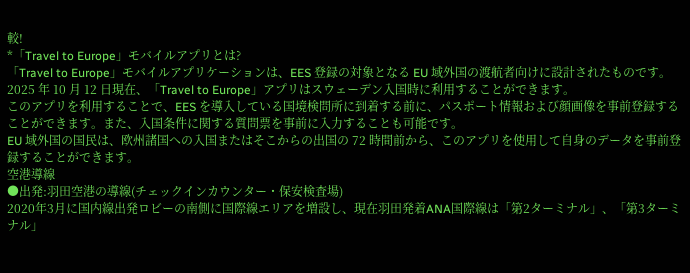較!
*「Travel to Europe」モバイルアプリとは?
「Travel to Europe」モバイルアプリケーションは、EES 登録の対象となる EU 域外国の渡航者向けに設計されたものです。2025 年 10 月 12 日現在、「Travel to Europe」アプリはスウェーデン入国時に利用することができます。
このアプリを利用することで、EES を導入している国境検問所に到着する前に、パスポート情報および顔画像を事前登録することができます。また、入国条件に関する質問票を事前に入力することも可能です。
EU 域外国の国民は、欧州諸国への入国またはそこからの出国の 72 時間前から、このアプリを使用して自身のデータを事前登録することができます。
空港導線
●出発:羽田空港の導線(チェックインカウンター・保安検査場)
2020年3月に国内線出発ロビーの南側に国際線エリアを増設し、現在羽田発着ANA国際線は「第2ターミナル」、「第3ターミナル」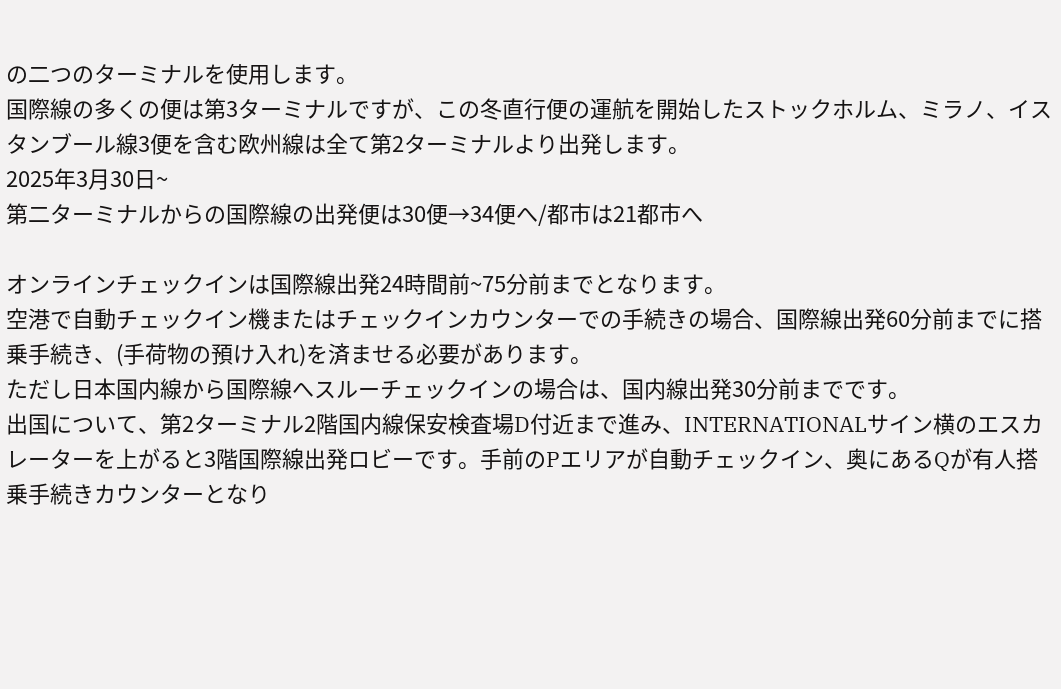の二つのターミナルを使用します。
国際線の多くの便は第3ターミナルですが、この冬直行便の運航を開始したストックホルム、ミラノ、イスタンブール線3便を含む欧州線は全て第2ターミナルより出発します。
2025年3月30日~
第二ターミナルからの国際線の出発便は30便→34便へ/都市は21都市へ

オンラインチェックインは国際線出発24時間前~75分前までとなります。
空港で自動チェックイン機またはチェックインカウンターでの手続きの場合、国際線出発60分前までに搭乗手続き、(手荷物の預け入れ)を済ませる必要があります。
ただし日本国内線から国際線へスルーチェックインの場合は、国内線出発30分前までです。
出国について、第2ターミナル2階国内線保安検査場D付近まで進み、INTERNATIONALサイン横のエスカレーターを上がると3階国際線出発ロビーです。手前のPエリアが自動チェックイン、奥にあるQが有人搭乗手続きカウンターとなり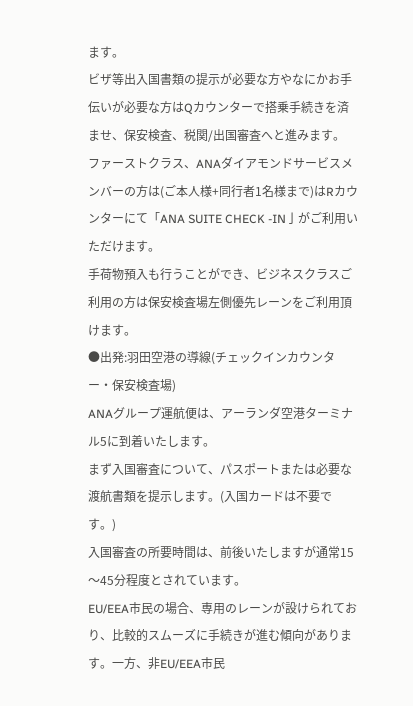ます。
ビザ等出入国書類の提示が必要な方やなにかお手伝いが必要な方はQカウンターで搭乗手続きを済ませ、保安検査、税関/出国審査へと進みます。
ファーストクラス、ANAダイアモンドサービスメンバーの方は(ご本人様+同行者1名様まで)はRカウンターにて「ANA SUITE CHECK -IN亅がご利用いただけます。
手荷物預入も行うことができ、ビジネスクラスご利用の方は保安検査場左側優先レーンをご利用頂けます。
●出発:羽田空港の導線(チェックインカウンター・保安検査場)
ANAグループ運航便は、アーランダ空港ターミナル5に到着いたします。
まず入国審査について、パスポートまたは必要な渡航書類を提示します。(入国カードは不要です。)
入国審査の所要時間は、前後いたしますが通常15〜45分程度とされています。
EU/EEA市民の場合、専用のレーンが設けられており、比較的スムーズに手続きが進む傾向があります。一方、非EU/EEA市民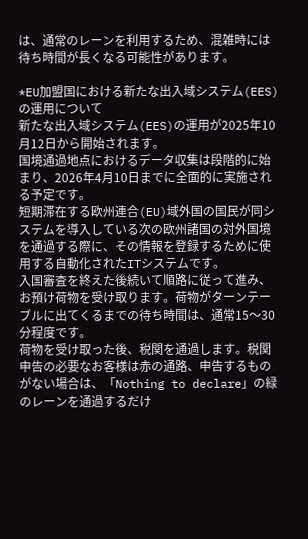は、通常のレーンを利用するため、混雑時には待ち時間が長くなる可能性があります。

*EU加盟国における新たな出入域システム(EES)の運用について
新たな出入域システム(EES)の運用が2025年10月12日から開始されます。
国境通過地点におけるデータ収集は段階的に始まり、2026年4月10日までに全面的に実施される予定です。
短期滞在する欧州連合(EU)域外国の国民が同システムを導入している次の欧州諸国の対外国境を通過する際に、その情報を登録するために使用する自動化されたITシステムです。
入国審査を終えた後続いて順路に従って進み、お預け荷物を受け取ります。荷物がターンテーブルに出てくるまでの待ち時間は、通常15〜30分程度です。
荷物を受け取った後、税関を通過します。税関申告の必要なお客様は赤の通路、申告するものがない場合は、「Nothing to declare」の緑のレーンを通過するだけ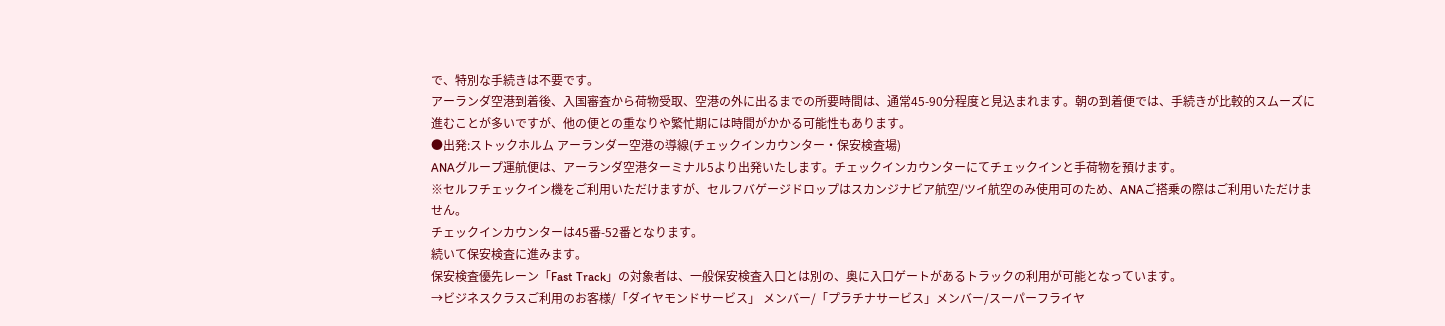で、特別な手続きは不要です。
アーランダ空港到着後、入国審査から荷物受取、空港の外に出るまでの所要時間は、通常45-90分程度と見込まれます。朝の到着便では、手続きが比較的スムーズに進むことが多いですが、他の便との重なりや繁忙期には時間がかかる可能性もあります。
●出発:ストックホルム アーランダー空港の導線(チェックインカウンター・保安検査場)
ANAグループ運航便は、アーランダ空港ターミナル5より出発いたします。チェックインカウンターにてチェックインと手荷物を預けます。
※セルフチェックイン機をご利用いただけますが、セルフバゲージドロップはスカンジナビア航空/ツイ航空のみ使用可のため、ANAご搭乗の際はご利用いただけません。
チェックインカウンターは45番-52番となります。
続いて保安検査に進みます。
保安検査優先レーン「Fast Track」の対象者は、一般保安検査入口とは別の、奥に入口ゲートがあるトラックの利用が可能となっています。
→ビジネスクラスご利用のお客様/「ダイヤモンドサービス」 メンバー/「プラチナサービス」メンバー/スーパーフライヤ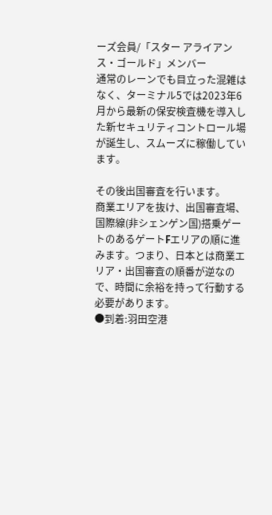ーズ会員/「スター アライアンス・ゴールド」メンバー
通常のレーンでも目立った混雑はなく、ターミナル5では2023年6月から最新の保安検査機を導入した新セキュリティコントロール場が誕生し、スムーズに稼働しています。

その後出国審査を行います。
商業エリアを抜け、出国審査場、国際線(非シェンゲン国)搭乗ゲートのあるゲートFエリアの順に進みます。つまり、日本とは商業エリア・出国審査の順番が逆なので、時間に余裕を持って行動する必要があります。
●到着:羽田空港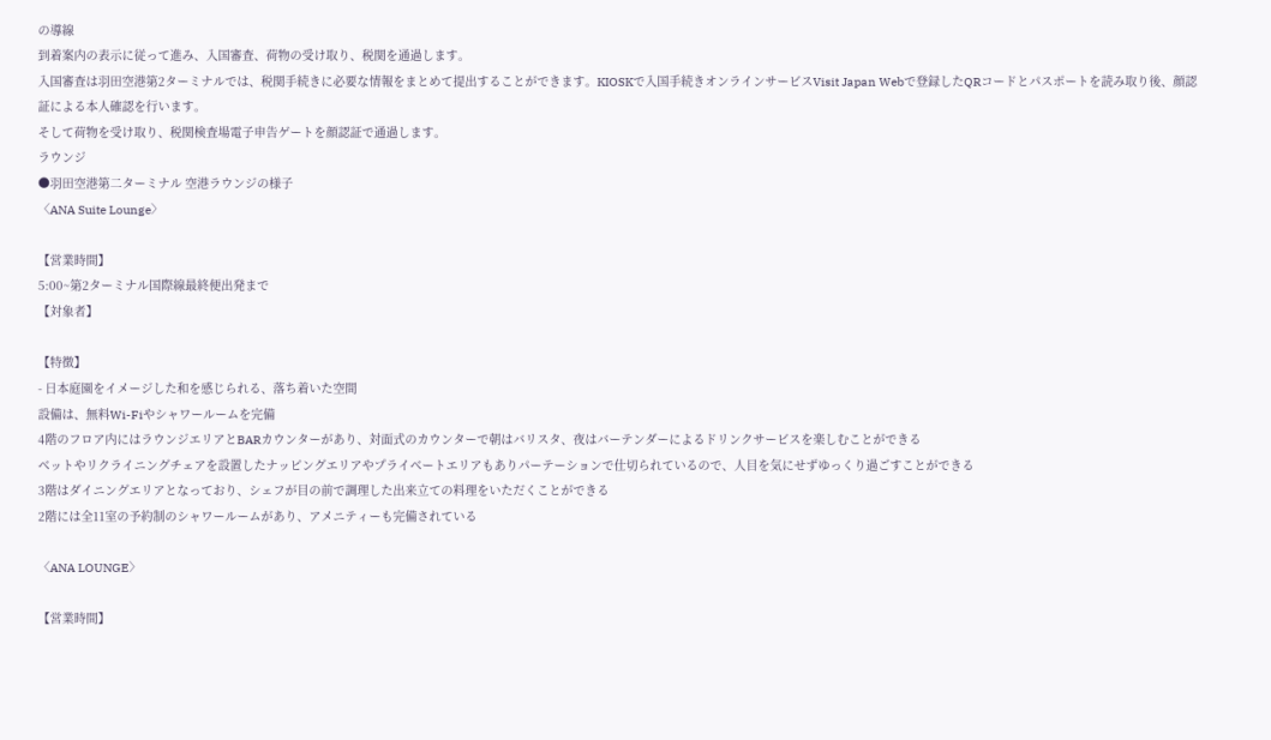の導線
到着案内の表示に従って進み、入国審査、荷物の受け取り、税関を通過します。
入国審査は羽田空港第2ターミナルでは、税関手続きに必要な情報をまとめて提出することができます。KIOSKで入国手続きオンラインサービスVisit Japan Webで登録したQRコードとパスポートを読み取り後、顔認証による本人確認を行います。
そして荷物を受け取り、税関検査場電子申告ゲートを顔認証で通過します。
ラウンジ
●羽田空港第二ターミナル 空港ラウンジの様子
〈ANA Suite Lounge〉

【営業時間】
5:00~第2ターミナル国際線最終便出発まで
【対象者】

【特徴】
- 日本庭園をイメージした和を感じられる、落ち着いた空間
設備は、無料Wi-Fiやシャワールームを完備
4階のフロア内にはラウンジエリアとBARカウンターがあり、対面式のカウンターで朝はバリスタ、夜はバーテンダーによるドリンクサービスを楽しむことができる
ベットやリクライニングチェアを設置したナッピングエリアやプライベートエリアもありパーテーションで仕切られているので、人目を気にせずゆっくり過ごすことができる
3階はダイニングエリアとなっており、シェフが目の前で調理した出来立ての料理をいただくことができる
2階には全11室の予約制のシャワールームがあり、アメニティーも完備されている

〈ANA LOUNGE〉

【営業時間】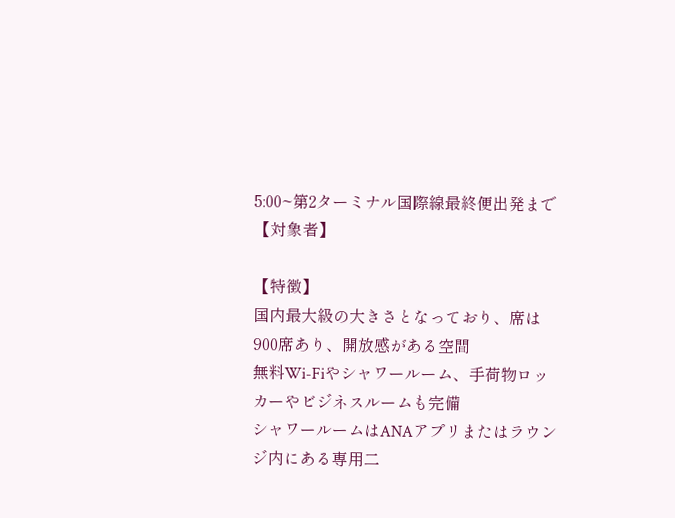5:00~第2ターミナル国際線最終便出発まで
【対象者】

【特徴】
国内最大級の大きさとなっており、席は900席あり、開放感がある空間
無料Wi-Fiやシャワールーム、手荷物ロッカーやビジネスルームも完備
シャワールームはANAアプリまたはラウンジ内にある専用二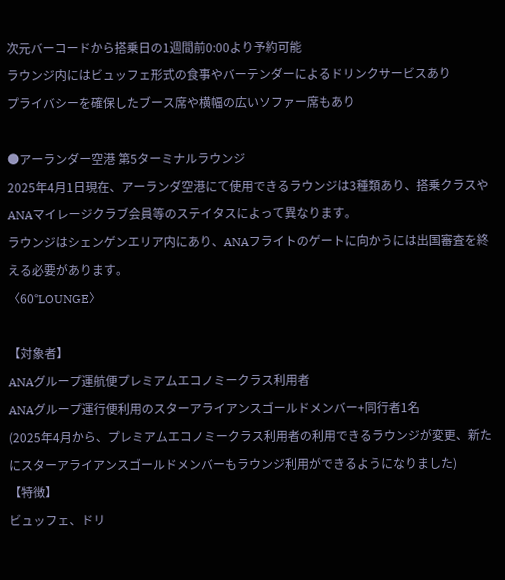次元バーコードから搭乗日の1週間前0:00より予約可能
ラウンジ内にはビュッフェ形式の食事やバーテンダーによるドリンクサービスあり
プライバシーを確保したブース席や横幅の広いソファー席もあり

●アーランダー空港 第5ターミナルラウンジ
2025年4月1日現在、アーランダ空港にて使用できるラウンジは3種類あり、搭乗クラスやANAマイレージクラブ会員等のステイタスによって異なります。
ラウンジはシェンゲンエリア内にあり、ANAフライトのゲートに向かうには出国審査を終える必要があります。
〈60°LOUNGE〉

【対象者】
ANAグループ運航便プレミアムエコノミークラス利用者
ANAグループ運行便利用のスターアライアンスゴールドメンバー+同行者1名
(2025年4月から、プレミアムエコノミークラス利用者の利用できるラウンジが変更、新たにスターアライアンスゴールドメンバーもラウンジ利用ができるようになりました)
【特徴】
ビュッフェ、ドリ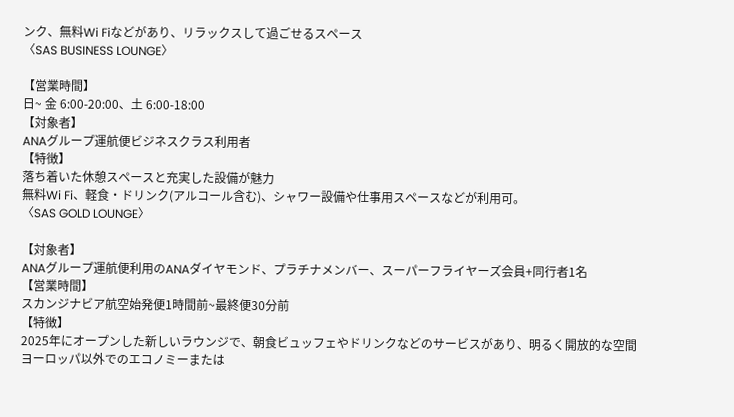ンク、無料Wi Fiなどがあり、リラックスして過ごせるスペース
〈SAS BUSINESS LOUNGE〉

【営業時間】
日~ 金 6:00-20:00、土 6:00-18:00
【対象者】
ANAグループ運航便ビジネスクラス利用者
【特徴】
落ち着いた休憩スペースと充実した設備が魅力
無料Wi Fi、軽食・ドリンク(アルコール含む)、シャワー設備や仕事用スペースなどが利用可。
〈SAS GOLD LOUNGE〉

【対象者】
ANAグループ運航便利用のANAダイヤモンド、プラチナメンバー、スーパーフライヤーズ会員+同行者1名
【営業時間】
スカンジナビア航空始発便1時間前~最終便30分前
【特徴】
2025年にオープンした新しいラウンジで、朝食ビュッフェやドリンクなどのサービスがあり、明るく開放的な空間
ヨーロッパ以外でのエコノミーまたは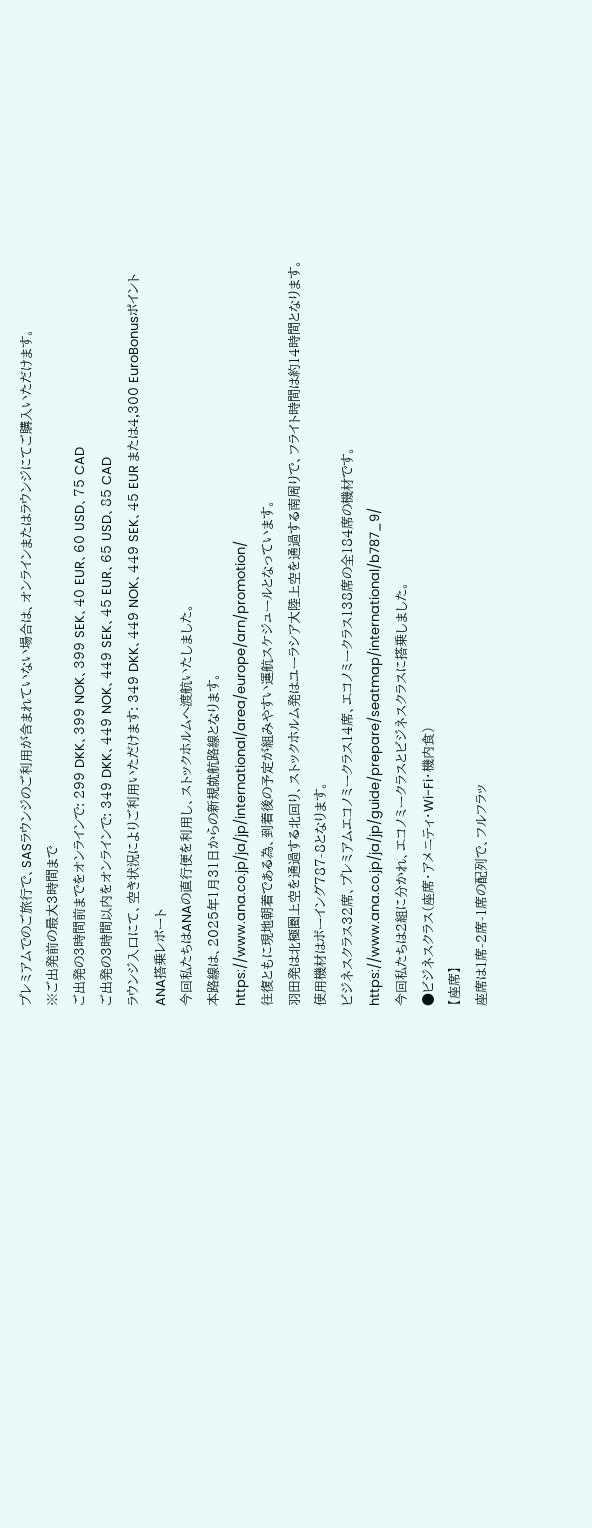プレミアムでのご旅行で、SASラウンジのご利用が含まれていない場合は、オンラインまたはラウンジにてご購入いただけます。
※ご出発前の最大3時間まで
ご出発の3時間前までをオンラインで: 299 DKK、399 NOK、399 SEK、40 EUR、60 USD、75 CAD
ご出発の3時間以内をオンラインで: 349 DKK、449 NOK、449 SEK、45 EUR、65 USD、85 CAD
ラウンジ入口にて、空き状況によりご利用いただけます: 349 DKK、449 NOK、449 SEK、45 EUR または4,300 EuroBonusポイント
ANA搭乗レポート
今回私たちはANAの直行便を利用し、ストックホルムへ渡航いたしました。
本路線は、2025年1月31日からの新規就航路線となります。
https://www.ana.co.jp/ja/jp/international/area/europe/arn/promotion/
往復ともに現地朝着である為、到着後の予定が組みやすい運航スケジュールとなっています。
羽田発は北極圏上空を通過する北回り、ストックホルム発はユーラシア大陸上空を通過する南周りで、フライト時間は約14時間となります。
使用機材はボーイング787-8となります。
ビジネスクラス32席、プレミアムエコノミークラス14席、エコノミークラス138席の全184席の機材です。
https://www.ana.co.jp/ja/jp/guide/prepare/seatmap/international/b787_9/
今回私たちは2組に分かれ、エコノミークラスとビジネスクラスに搭乗しました。
●ビジネスクラス(座席・アメニティ・Wi-Fi・機内食)
【座席】
座席は1席-2席-1席の配列で、フルフラッ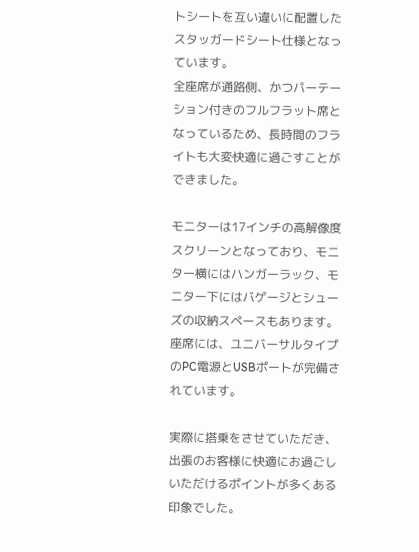トシートを互い違いに配置したスタッガードシート仕様となっています。
全座席が通路側、かつパーテーション付きのフルフラット席となっているため、長時間のフライトも大変快適に過ごすことができました。

モニターは17インチの高解像度スクリーンとなっており、モニター横にはハンガーラック、モニター下にはバゲージとシューズの収納スペースもあります。
座席には、ユニバーサルタイプのPC電源とUSBポートが完備されています。

実際に搭乗をさせていただき、出張のお客様に快適にお過ごしいただけるポイントが多くある印象でした。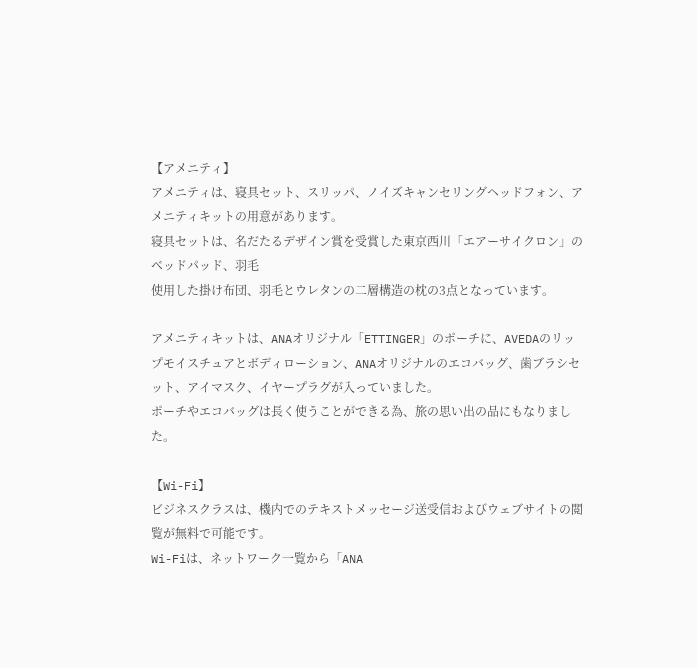【アメニティ】
アメニティは、寝具セット、スリッパ、ノイズキャンセリングヘッドフォン、アメニティキットの用意があります。
寝具セットは、名だたるデザイン賞を受賞した東京西川「エアーサイクロン」のベッドパッド、羽毛
使用した掛け布団、羽毛とウレタンの二層構造の枕の3点となっています。

アメニティキットは、ANAオリジナル「ETTINGER」のポーチに、AVEDAのリップモイスチュアとボディローション、ANAオリジナルのエコバッグ、歯ブラシセット、アイマスク、イヤープラグが入っていました。
ポーチやエコバッグは長く使うことができる為、旅の思い出の品にもなりました。

【Wi-Fi】
ビジネスクラスは、機内でのテキストメッセージ送受信およびウェブサイトの閲覧が無料で可能です。
Wi-Fiは、ネットワーク一覧から「ANA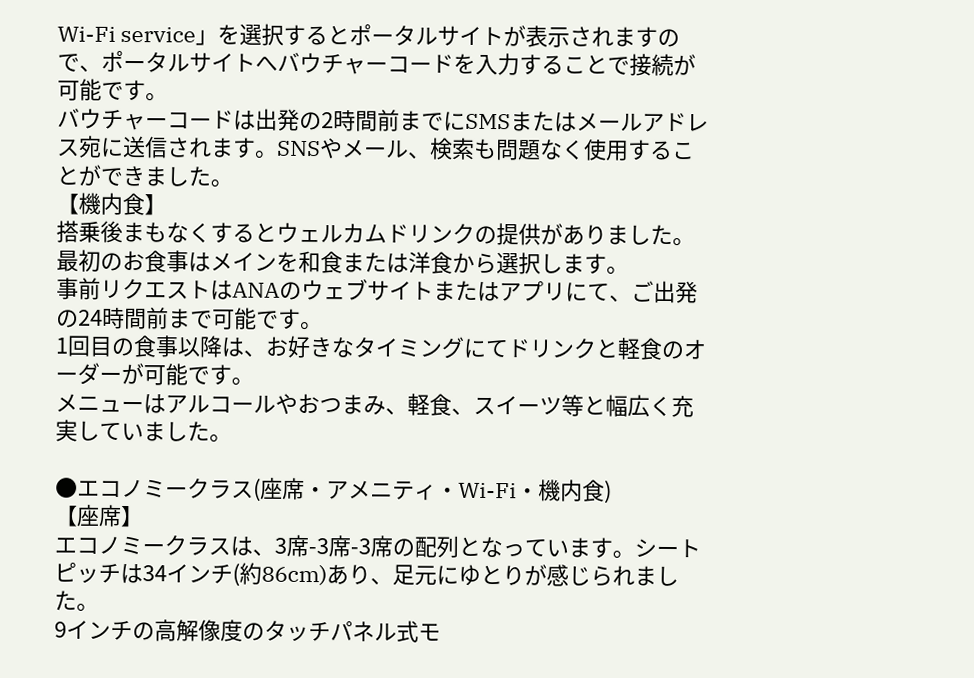Wi-Fi service」を選択するとポータルサイトが表示されますので、ポータルサイトへバウチャーコードを入力することで接続が可能です。
バウチャーコードは出発の2時間前までにSMSまたはメールアドレス宛に送信されます。SNSやメール、検索も問題なく使用することができました。
【機内食】
搭乗後まもなくするとウェルカムドリンクの提供がありました。最初のお食事はメインを和食または洋食から選択します。
事前リクエストはANAのウェブサイトまたはアプリにて、ご出発の24時間前まで可能です。
1回目の食事以降は、お好きなタイミングにてドリンクと軽食のオーダーが可能です。
メニューはアルコールやおつまみ、軽食、スイーツ等と幅広く充実していました。

●エコノミークラス(座席・アメニティ・Wi-Fi・機内食)
【座席】
エコノミークラスは、3席-3席-3席の配列となっています。シートピッチは34インチ(約86cm)あり、足元にゆとりが感じられました。
9インチの高解像度のタッチパネル式モ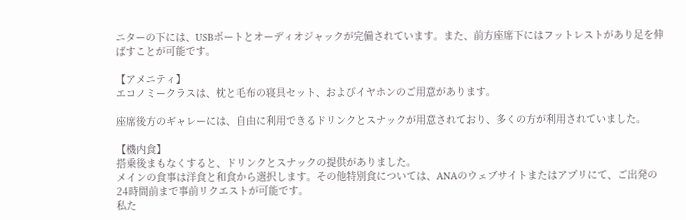ニターの下には、USBポートとオーディオジャックが完備されています。また、前方座席下にはフットレストがあり足を伸ばすことが可能です。

【アメニティ】
エコノミークラスは、枕と毛布の寝具セット、およびイヤホンのご用意があります。

座席後方のギャレーには、自由に利用できるドリンクとスナックが用意されており、多くの方が利用されていました。

【機内食】
搭乗後まもなくすると、ドリンクとスナックの提供がありました。
メインの食事は洋食と和食から選択します。その他特別食については、ANAのウェブサイトまたはアプリにて、ご出発の24時間前まで事前リクエストが可能です。
私た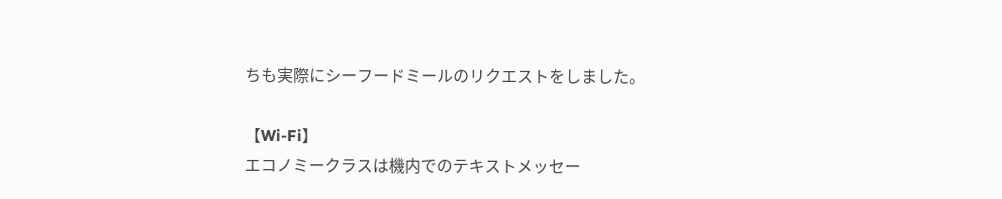ちも実際にシーフードミールのリクエストをしました。

【Wi-Fi】
エコノミークラスは機内でのテキストメッセー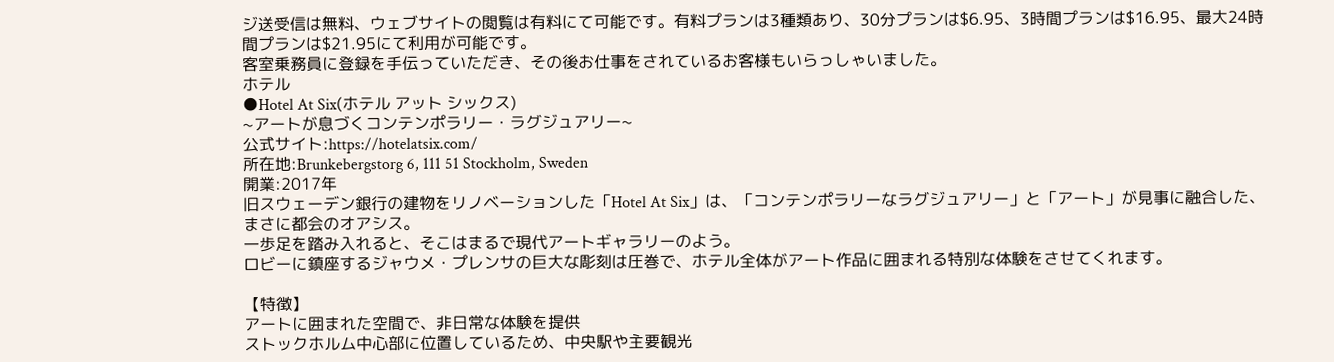ジ送受信は無料、ウェブサイトの閲覧は有料にて可能です。有料プランは3種類あり、30分プランは$6.95、3時間プランは$16.95、最大24時間プランは$21.95にて利用が可能です。
客室乗務員に登録を手伝っていただき、その後お仕事をされているお客様もいらっしゃいました。
ホテル
●Hotel At Six(ホテル アット シックス)
~アートが息づくコンテンポラリー・ラグジュアリー~
公式サイト:https://hotelatsix.com/
所在地:Brunkebergstorg 6, 111 51 Stockholm, Sweden
開業:2017年
旧スウェーデン銀行の建物をリノベーションした「Hotel At Six」は、「コンテンポラリーなラグジュアリー」と「アート」が見事に融合した、まさに都会のオアシス。
一歩足を踏み入れると、そこはまるで現代アートギャラリーのよう。
ロビーに鎮座するジャウメ・プレンサの巨大な彫刻は圧巻で、ホテル全体がアート作品に囲まれる特別な体験をさせてくれます。

【特徴】
アートに囲まれた空間で、非日常な体験を提供
ストックホルム中心部に位置しているため、中央駅や主要観光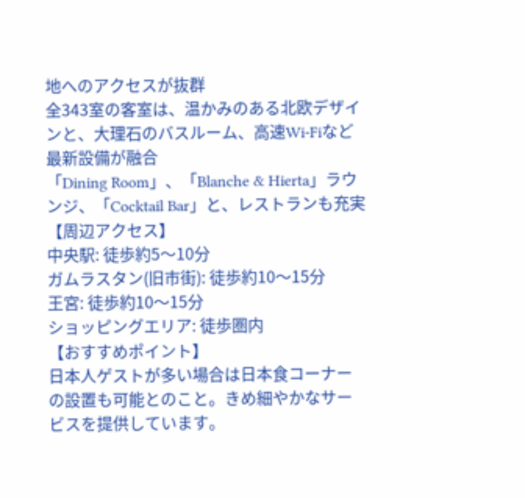地へのアクセスが抜群
全343室の客室は、温かみのある北欧デザインと、大理石のバスルーム、高速Wi-Fiなど最新設備が融合
「Dining Room」、「Blanche & Hierta」ラウンジ、「Cocktail Bar」と、レストランも充実
【周辺アクセス】
中央駅: 徒歩約5〜10分
ガムラスタン(旧市街): 徒歩約10〜15分
王宮: 徒歩約10〜15分
ショッピングエリア: 徒歩圏内
【おすすめポイント】
日本人ゲストが多い場合は日本食コーナーの設置も可能とのこと。きめ細やかなサービスを提供しています。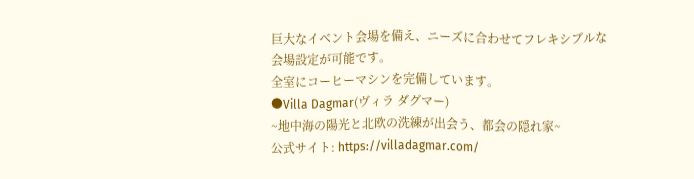巨大なイベント会場を備え、ニーズに合わせてフレキシブルな会場設定が可能です。
全室にコーヒーマシンを完備しています。
●Villa Dagmar(ヴィラ ダグマー)
~地中海の陽光と北欧の洗練が出会う、都会の隠れ家~
公式サイト: https://villadagmar.com/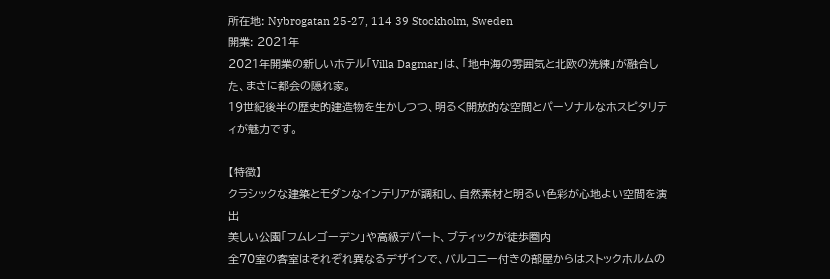所在地: Nybrogatan 25-27, 114 39 Stockholm, Sweden
開業: 2021年
2021年開業の新しいホテル「Villa Dagmar」は、「地中海の雰囲気と北欧の洗練」が融合した、まさに都会の隠れ家。
19世紀後半の歴史的建造物を生かしつつ、明るく開放的な空間とパーソナルなホスピタリティが魅力です。

【特徴】
クラシックな建築とモダンなインテリアが調和し、自然素材と明るい色彩が心地よい空間を演出
美しい公園「フムレゴーデン」や高級デパート、ブティックが徒歩圏内
全70室の客室はそれぞれ異なるデザインで、バルコニー付きの部屋からはストックホルムの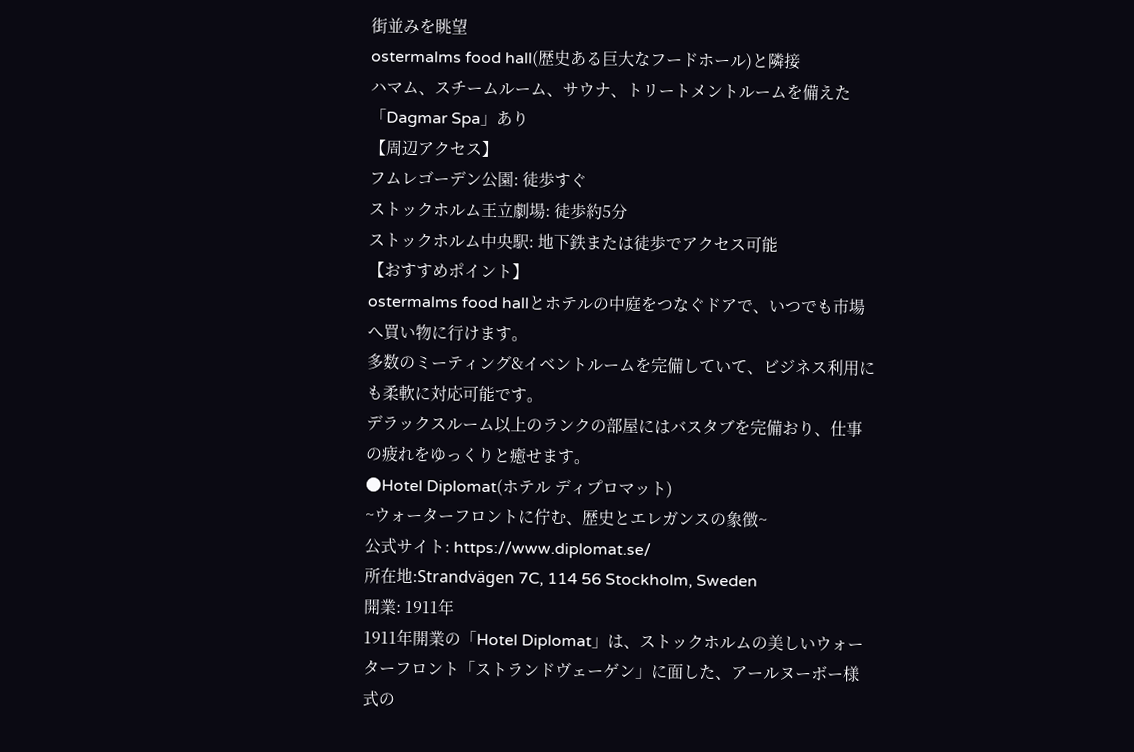街並みを眺望
ostermalms food hall(歴史ある巨大なフードホール)と隣接
ハマム、スチームルーム、サウナ、トリートメントルームを備えた「Dagmar Spa」あり
【周辺アクセス】
フムレゴーデン公園: 徒歩すぐ
ストックホルム王立劇場: 徒歩約5分
ストックホルム中央駅: 地下鉄または徒歩でアクセス可能
【おすすめポイント】
ostermalms food hallとホテルの中庭をつなぐドアで、いつでも市場へ買い物に行けます。
多数のミーティング&イベントルームを完備していて、ビジネス利用にも柔軟に対応可能です。
デラックスルーム以上のランクの部屋にはバスタブを完備おり、仕事の疲れをゆっくりと癒せます。
●Hotel Diplomat(ホテル ディプロマット)
~ウォーターフロントに佇む、歴史とエレガンスの象徴~
公式サイト: https://www.diplomat.se/
所在地:Strandvägen 7C, 114 56 Stockholm, Sweden
開業: 1911年
1911年開業の「Hotel Diplomat」は、ストックホルムの美しいウォーターフロント「ストランドヴェーゲン」に面した、アールヌーボー様式の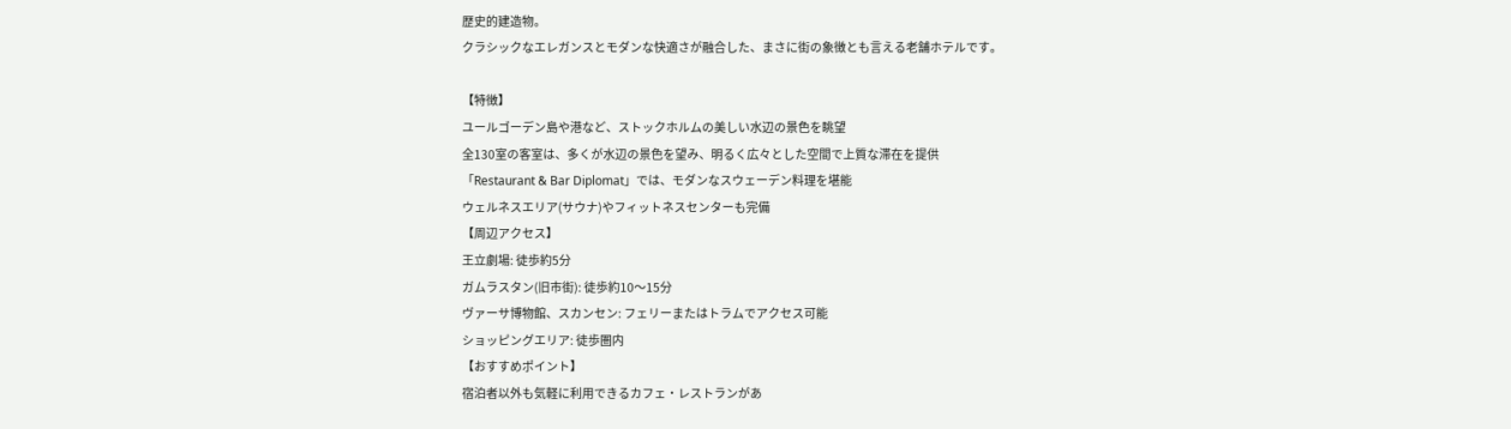歴史的建造物。
クラシックなエレガンスとモダンな快適さが融合した、まさに街の象徴とも言える老舗ホテルです。

【特徴】
ユールゴーデン島や港など、ストックホルムの美しい水辺の景色を眺望
全130室の客室は、多くが水辺の景色を望み、明るく広々とした空間で上質な滞在を提供
「Restaurant & Bar Diplomat」では、モダンなスウェーデン料理を堪能
ウェルネスエリア(サウナ)やフィットネスセンターも完備
【周辺アクセス】
王立劇場: 徒歩約5分
ガムラスタン(旧市街): 徒歩約10〜15分
ヴァーサ博物館、スカンセン: フェリーまたはトラムでアクセス可能
ショッピングエリア: 徒歩圏内
【おすすめポイント】
宿泊者以外も気軽に利用できるカフェ・レストランがあ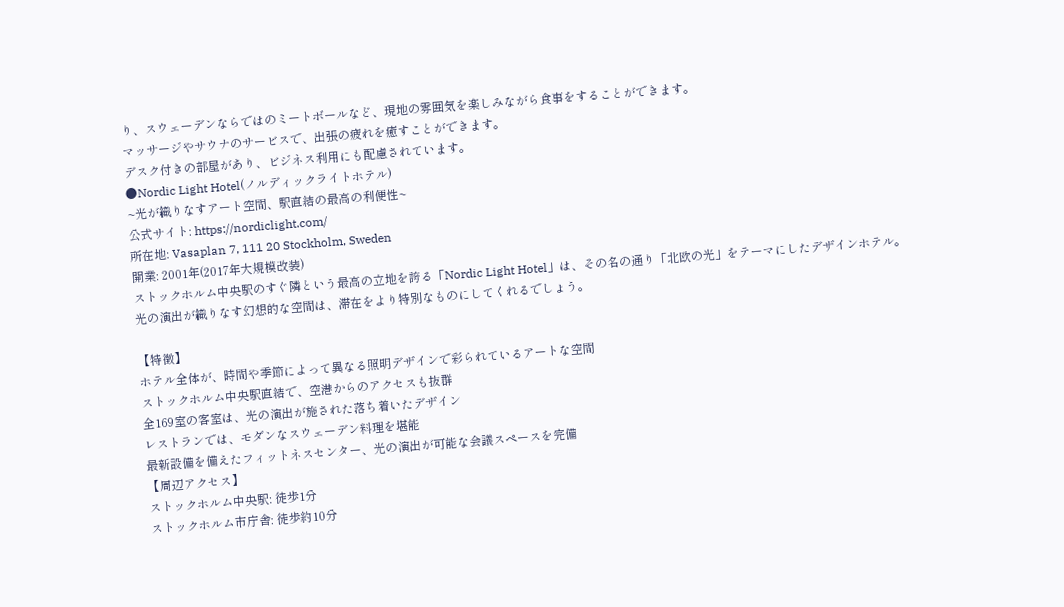り、スウェーデンならではのミートボールなど、現地の雰囲気を楽しみながら食事をすることができます。
マッサージやサウナのサービスで、出張の疲れを癒すことができます。
デスク付きの部屋があり、ビジネス利用にも配慮されています。
●Nordic Light Hotel(ノルディックライトホテル)
~光が織りなすアート空間、駅直結の最高の利便性~
公式サイト: https://nordiclight.com/
所在地: Vasaplan 7, 111 20 Stockholm, Sweden
開業: 2001年(2017年大規模改装)
ストックホルム中央駅のすぐ隣という最高の立地を誇る「Nordic Light Hotel」は、その名の通り「北欧の光」をテーマにしたデザインホテル。
光の演出が織りなす幻想的な空間は、滞在をより特別なものにしてくれるでしょう。

【特徴】
ホテル全体が、時間や季節によって異なる照明デザインで彩られているアートな空間
ストックホルム中央駅直結で、空港からのアクセスも抜群
全169室の客室は、光の演出が施された落ち着いたデザイン
レストランでは、モダンなスウェーデン料理を堪能
最新設備を備えたフィットネスセンター、光の演出が可能な会議スペースを完備
【周辺アクセス】
ストックホルム中央駅: 徒歩1分
ストックホルム市庁舎: 徒歩約10分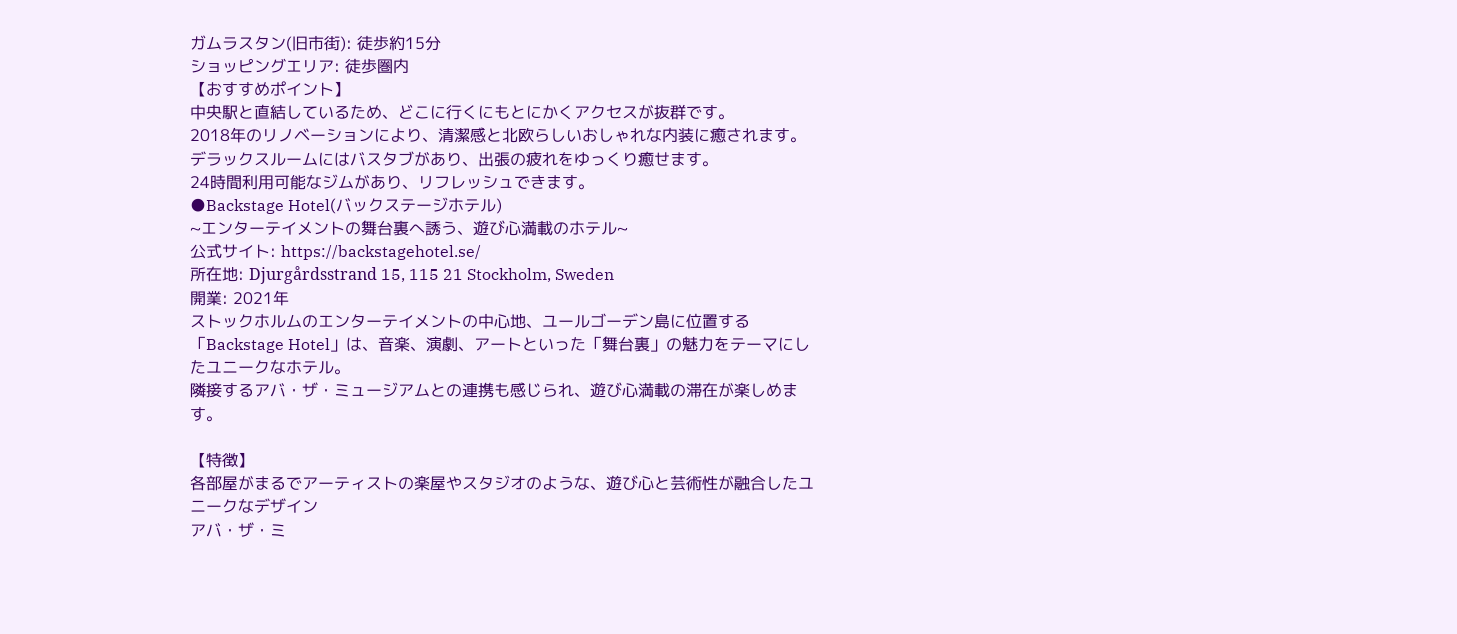ガムラスタン(旧市街): 徒歩約15分
ショッピングエリア: 徒歩圏内
【おすすめポイント】
中央駅と直結しているため、どこに行くにもとにかくアクセスが抜群です。
2018年のリノベーションにより、清潔感と北欧らしいおしゃれな内装に癒されます。
デラックスルームにはバスタブがあり、出張の疲れをゆっくり癒せます。
24時間利用可能なジムがあり、リフレッシュできます。
●Backstage Hotel(バックステージホテル)
~エンターテイメントの舞台裏へ誘う、遊び心満載のホテル~
公式サイト: https://backstagehotel.se/
所在地: Djurgårdsstrand 15, 115 21 Stockholm, Sweden
開業: 2021年
ストックホルムのエンターテイメントの中心地、ユールゴーデン島に位置する「Backstage Hotel」は、音楽、演劇、アートといった「舞台裏」の魅力をテーマにしたユニークなホテル。
隣接するアバ・ザ・ミュージアムとの連携も感じられ、遊び心満載の滞在が楽しめます。

【特徴】
各部屋がまるでアーティストの楽屋やスタジオのような、遊び心と芸術性が融合したユニークなデザイン
アバ・ザ・ミ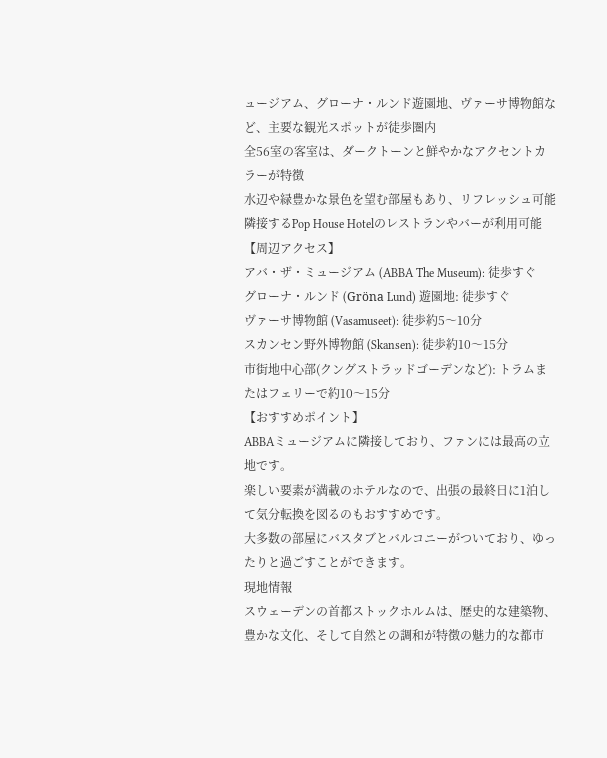ュージアム、グローナ・ルンド遊園地、ヴァーサ博物館など、主要な観光スポットが徒歩圏内
全56室の客室は、ダークトーンと鮮やかなアクセントカラーが特徴
水辺や緑豊かな景色を望む部屋もあり、リフレッシュ可能
隣接するPop House Hotelのレストランやバーが利用可能
【周辺アクセス】
アバ・ザ・ミュージアム (ABBA The Museum): 徒歩すぐ
グローナ・ルンド (Gröna Lund) 遊園地: 徒歩すぐ
ヴァーサ博物館 (Vasamuseet): 徒歩約5〜10分
スカンセン野外博物館 (Skansen): 徒歩約10〜15分
市街地中心部(クングストラッドゴーデンなど): トラムまたはフェリーで約10〜15分
【おすすめポイント】
ABBAミュージアムに隣接しており、ファンには最高の立地です。
楽しい要素が満載のホテルなので、出張の最終日に1泊して気分転換を図るのもおすすめです。
大多数の部屋にバスタブとバルコニーがついており、ゆったりと過ごすことができます。
現地情報
スウェーデンの首都ストックホルムは、歴史的な建築物、豊かな文化、そして自然との調和が特徴の魅力的な都市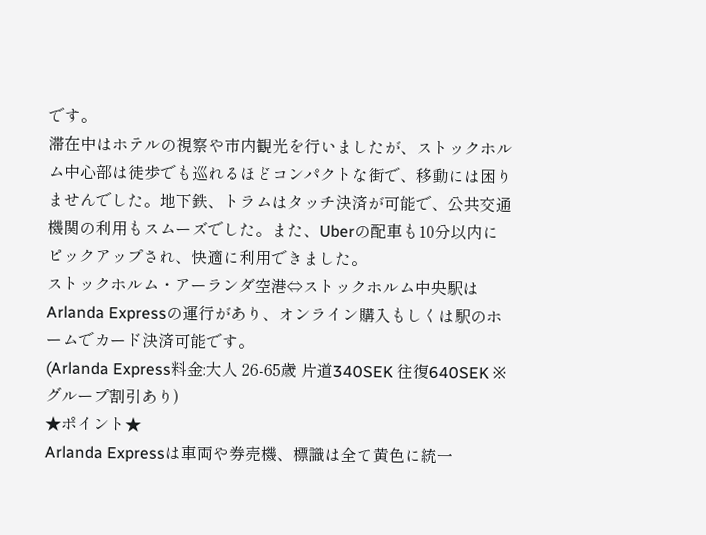です。
滞在中はホテルの視察や市内観光を行いましたが、ストックホルム中心部は徒歩でも巡れるほどコンパクトな街で、移動には困りませんでした。地下鉄、トラムはタッチ決済が可能で、公共交通機関の利用もスムーズでした。また、Uberの配車も10分以内にピックアップされ、快適に利用できました。
ストックホルム・アーランダ空港⇔ストックホルム中央駅はArlanda Expressの運行があり、オンライン購入もしくは駅のホームでカード決済可能です。
(Arlanda Express料金:大人 26-65歳 片道340SEK 往復640SEK ※グループ割引あり)
★ポイント★
Arlanda Expressは車両や券売機、標識は全て黄色に統一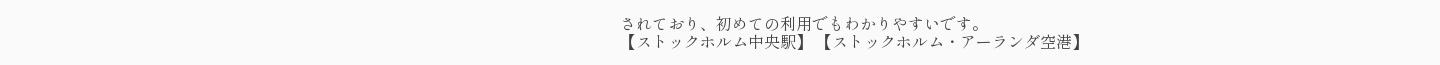されており、初めての利用でもわかりやすいです。
【ストックホルム中央駅】 【ストックホルム・アーランダ空港】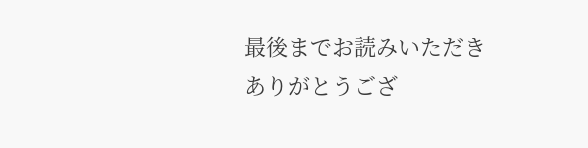最後までお読みいただきありがとうござ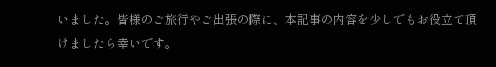いました。皆様のご旅行やご出張の際に、本記事の内容を少しでもお役立て頂けましたら幸いです。